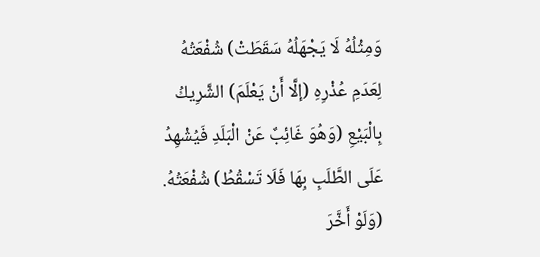وَمِثْلُهُ لَا يَجْهَلُهُ سَقَطَتْ) شُفْعَتُهُ لِعَدَمِ عُذْرِهِ (إلَّا أَنْ يَعْلَمَ) الشَّرِيكُ بِالْبَيْعِ (وَهُوَ غَائِبٌ عَنْ الْبَلَدِ فَيُشْهِدُ عَلَى الطَّلَبِ بِهَا فَلَا تَسْقُطُ) شُفْعَتُهُ.
(وَلَوْ أَخَّرَ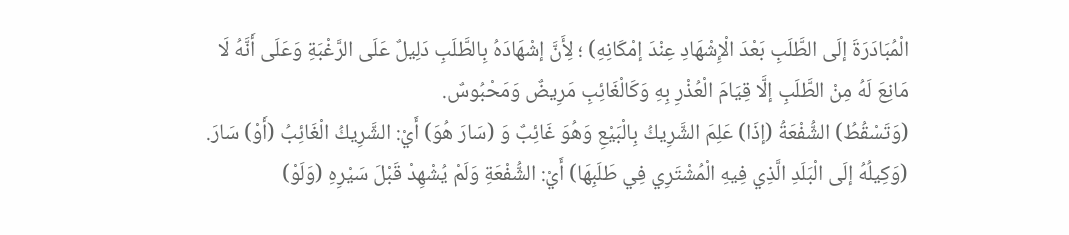الْمُبَادَرَةَ إلَى الطَّلَبِ بَعْدَ الْإِشْهَادِ عِنْدَ إمْكَانِهِ) ؛ لِأَنَّ إشْهَادَهُ بِالطَّلَبِ دَلِيلٌ عَلَى الرَّغْبَةِ وَعَلَى أَنَّهُ لَا مَانِعَ لَهُ مِنْ الطَّلَبِ إلَّا قِيَامَ الْعُذْرِ بِهِ وَكَالْغَائِبِ مَرِيضٌ وَمَحْبُوسٌ.
(وَتَسْقُطُ) الشُّفْعَةُ (إذَا) عَلِمَ الشَّرِيكُ بِالْبَيْعِ وَهُوَ غَائِبٌ وَ (سَارَ هُوَ) أَيْ: الشَّرِيكُ الْغَائِبُ (أَوْ) سَارَ.
(وَكِيلُهُ إلَى الْبَلَدِ الَّذِي فِيهِ الْمُشْتَرِي فِي طَلَبِهَا) أَيْ: الشُّفْعَةِ وَلَمْ يُشْهِدْ قَبْلَ سَيْرِهِ (وَلَوْ)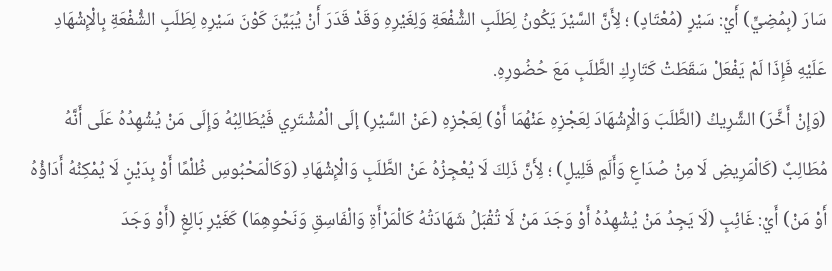سَارَ (بِمُضِيٍّ) أَيْ: سَيْرٍ (مُعْتَادٍ) ؛ لِأَنَّ السَّيْرَ يَكُونُ لِطَلَبِ الشُّفْعَةِ وَلِغَيْرِهِ وَقَدْ قَدَرَ أَنْ يُبَيِّنَ كَوْنَ سَيْرِهِ لِطَلَبِ الشُّفْعَةِ بِالْإِشْهَادِ عَلَيْهِ فَإِذَا لَمْ يَفْعَلْ سَقَطَتْ كَتَارِكِ الطَّلَبِ مَعَ حُضُورِهِ.
(وَإِنْ أَخَّرَ) الشَّرِيكُ (الطَّلَبَ وَالْإِشْهَادَ لِعَجْزِهِ عَنْهُمَا أَوْ) لِعَجْزِهِ (عَنْ السَّيْرِ) إلَى الْمُشْتَرِي فَيُطَالِبُهُ وَإِلَى مَنْ يُشْهِدُهُ عَلَى أَنَّهُ مُطَالِبٌ (كَالْمَرِيضِ لَا مِنْ صُدَاعٍ وَأَلَمٍ قَلِيلٍ) ؛ لِأَنَّ ذَلِكَ لَا يُعْجِزُهُ عَنْ الطَّلَبِ وَالْإِشْهَادِ (وَكَالْمَحْبُوسِ ظُلْمًا أَوْ بِدَيْنٍ لَا يُمْكِنُهُ أَدَاؤُهُ أَوْ مَنْ) أَيْ: غَائِبٍ (لَا يَجِدُ مَنْ يُشْهِدُهُ أَوْ وَجَدَ مَنْ لَا تُقْبَلُ شَهَادَتُهُ كَالْمَرْأَةِ وَالْفَاسِقِ وَنَحْوِهِمَا) كَغَيْرِ بَالِغٍ (أَوْ وَجَدَ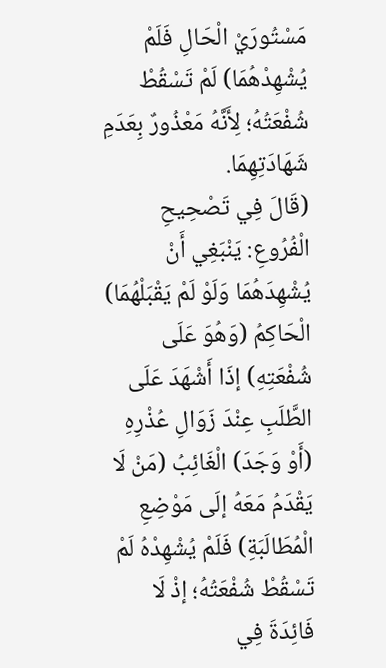مَسْتُورَيْ الْحَالِ فَلَمْ يُشْهِدْهُمَا) لَمْ تَسْقُطْ شُفْعَتُهُ؛ لِأَنَّهُ مَعْذُورٌ بِعَدَمِ شَهَادَتِهِمَا.
(قَالَ فِي تَصْحِيحِ الْفُرُوعِ: يَنْبَغِي أَنْ يُشْهِدَهُمَا وَلَوْ لَمْ يَقْبَلْهُمَا) الْحَاكِمُ (وَهُوَ عَلَى شُفْعَتِهِ) إذَا أَشْهَدَ عَلَى الطَّلَبِ عِنْدَ زَوَالِ عُذْرِهِ (أَوْ وَجَدَ) الْغَائِبُ (مَنْ لَا يَقْدَمُ مَعَهُ إلَى مَوْضِعِ الْمُطَالَبَةِ) فَلَمْ يُشْهِدْهُ لَمْ تَسْقُطْ شُفْعَتُهُ؛ إذْ لَا فَائِدَةَ فِي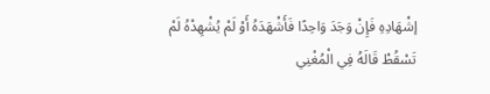إشْهَادِهِ فَإِنْ وَجَدَ وَاحِدًا فَأَشْهَدَهُ أَوْ لَمْ يُشْهِدْهُ لَمْ تَسْقُطْ قَالَهُ فِي الْمُغْنِي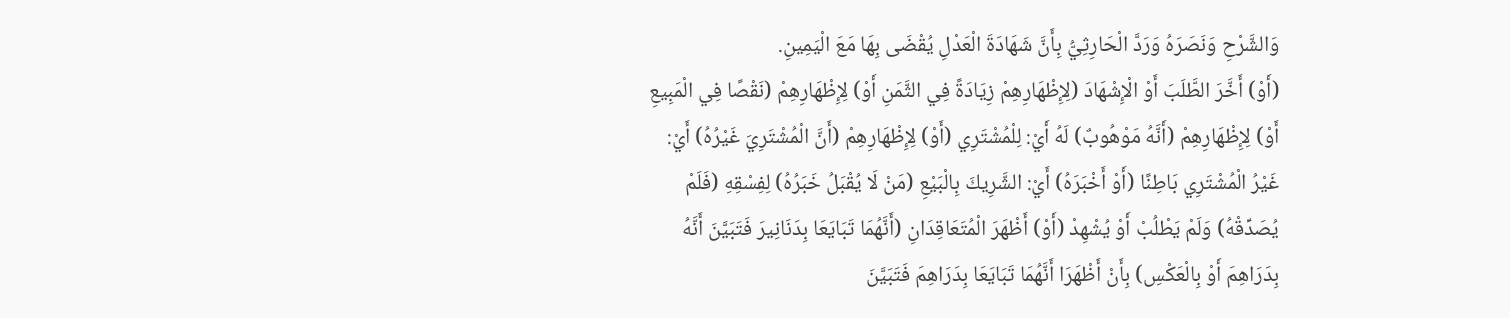وَالشَّرْحِ وَنَصَرَهُ وَرَدَّ الْحَارِثِيُّ بِأَنَّ شَهَادَةَ الْعَدْلِ يُقْضَى بِهَا مَعَ الْيَمِينِ.
(أَوْ) أَخَّرَ الطَّلَبَ أَوْ الْإِشْهَادَ (لِإِظْهَارِهِمْ زِيَادَةً فِي الثَّمَنِ أَوْ) لِإِظْهَارِهِمْ (نَقْصًا فِي الْمَبِيعِ أَوْ) لِإِظْهَارِهِمْ (أَنَّهُ مَوْهُوبٌ) لَهُ أَيْ: لِلْمُشْتَرِي (أَوْ) لِإِظْهَارِهِمْ (أَنَّ الْمُشْتَرِيَ غَيْرُهُ) أَيْ: غَيْرُ الْمُشْتَرِي بَاطِنًا (أَوْ أَخْبَرَهُ) أَيْ: الشَّرِيكَ بِالْبَيْعِ (مَنْ لَا يُقْبَلُ خَبَرُهُ) لِفِسْقِهِ (فَلَمْ يُصَدِّقْهُ) وَلَمْ يَطْلُبْ أَوْ يُشْهِدْ (أَوْ) أَظْهَرَ الْمُتَعَاقِدَانِ (أَنَّهُمَا تَبَايَعَا بِدَنَانِيرَ فَتَبَيَّنَ أَنَّهُ بِدَرَاهِمَ أَوْ بِالْعَكْسِ) بِأَنْ أَظْهَرَا أَنَّهُمَا تَبَايَعَا بِدَرَاهِمَ فَتَبَيَّنَ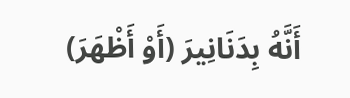أَنَّهُ بِدَنَانِيرَ (أَوْ أَظْهَرَ)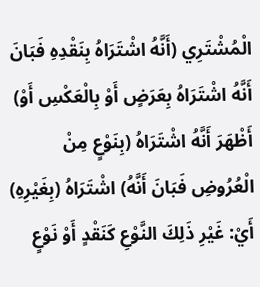الْمُشْتَرِي (أَنَّهُ اشْتَرَاهُ بِنَقْدِهِ فَبَانَ أَنَّهُ اشْتَرَاهُ بِعَرَضٍ أَوْ بِالْعَكْسِ أَوْ) أَظْهَرَ أَنَّهُ اشْتَرَاهُ (بِنَوْعٍ مِنْ الْعُرُوضِ فَبَانَ أَنَّهُ) اشْتَرَاهُ (بِغَيْرِهِ) أَيْ: غَيْرِ ذَلِكَ النَّوْعِ كَنَقْدٍ أَوْ نَوْعٍ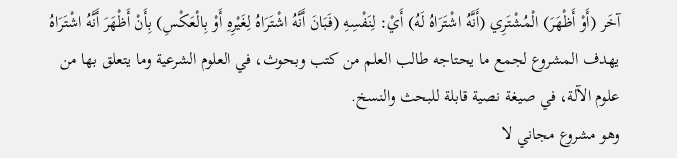آخَر (أَوْ أَظْهَرَ) الْمُشْتَرِي (أَنَّهُ اشْتَرَاهُ لَهُ) أَيْ: لِنَفْسِهِ (فَبَانَ أَنَّهُ اشْتَرَاهُ لِغَيْرِهِ أَوْ بِالْعَكْسِ) بِأَنْ أَظْهَرَ أَنَّهُ اشْتَرَاهُ
يهدف المشروع لجمع ما يحتاجه طالب العلم من كتب وبحوث، في العلوم الشرعية وما يتعلق بها من علوم الآلة، في صيغة نصية قابلة للبحث والنسخ.
وهو مشروع مجاني لا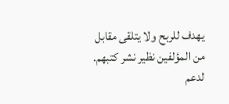يهدف للربح ولا يتلقى مقابل من المؤلفين نظير نشر كتبهم.
لدعم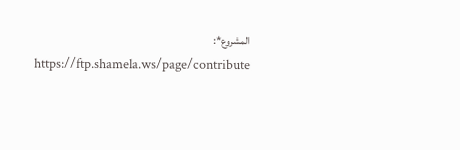المشروع*: https://ftp.shamela.ws/page/contribute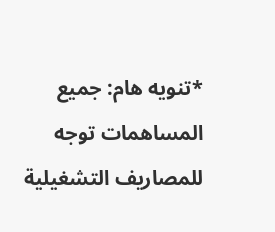*تنويه هام: جميع المساهمات توجه للمصاريف التشغيلية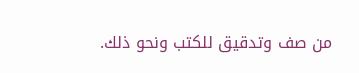من صف وتدقيق للكتب ونحو ذلك.